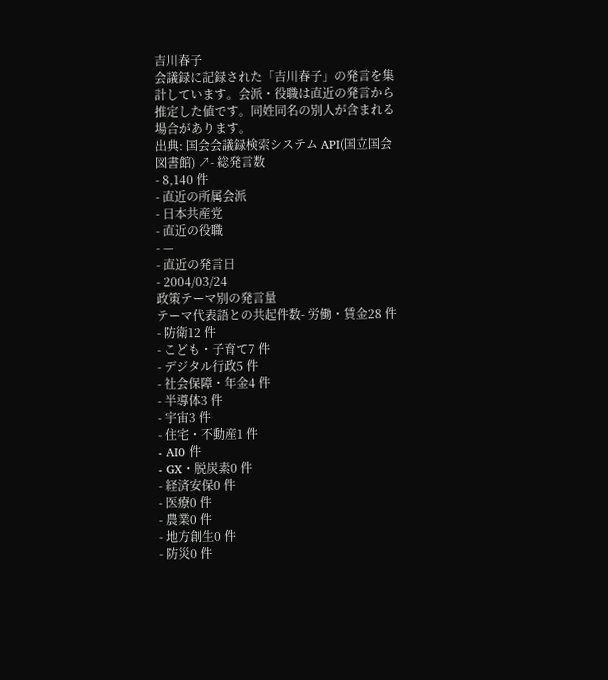吉川春子
会議録に記録された「吉川春子」の発言を集計しています。会派・役職は直近の発言から推定した値です。同姓同名の別人が含まれる場合があります。
出典: 国会会議録検索システム API(国立国会図書館) ↗- 総発言数
- 8,140 件
- 直近の所属会派
- 日本共産党
- 直近の役職
- —
- 直近の発言日
- 2004/03/24
政策テーマ別の発言量
テーマ代表語との共起件数- 労働・賃金28 件
- 防衛12 件
- こども・子育て7 件
- デジタル行政5 件
- 社会保障・年金4 件
- 半導体3 件
- 宇宙3 件
- 住宅・不動産1 件
- AI0 件
- GX・脱炭素0 件
- 経済安保0 件
- 医療0 件
- 農業0 件
- 地方創生0 件
- 防災0 件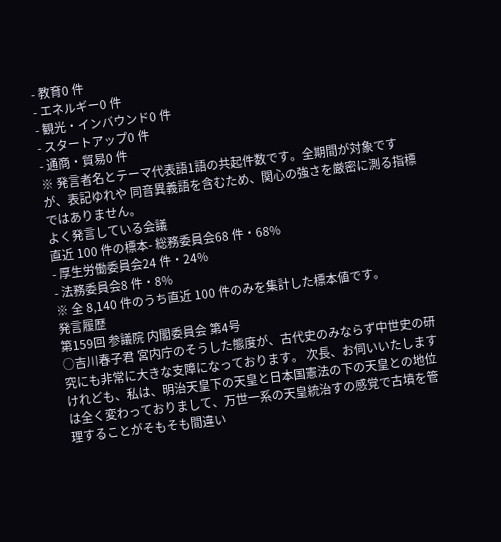- 教育0 件
- エネルギー0 件
- 観光・インバウンド0 件
- スタートアップ0 件
- 通商・貿易0 件
※ 発言者名とテーマ代表語1語の共起件数です。全期間が対象ですが、表記ゆれや 同音異義語を含むため、関心の強さを厳密に測る指標ではありません。
よく発言している会議
直近 100 件の標本- 総務委員会68 件・68%
- 厚生労働委員会24 件・24%
- 法務委員会8 件・8%
※ 全 8,140 件のうち直近 100 件のみを集計した標本値です。
発言履歴
第159回 参議院 内閣委員会 第4号
○吉川春子君 宮内庁のそうした態度が、古代史のみならず中世史の研究にも非常に大きな支障になっております。 次長、お伺いいたしますけれども、私は、明治天皇下の天皇と日本国憲法の下の天皇との地位は全く変わっておりまして、万世一系の天皇統治すの感覚で古墳を管理することがそもそも間違い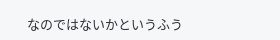なのではないかというふう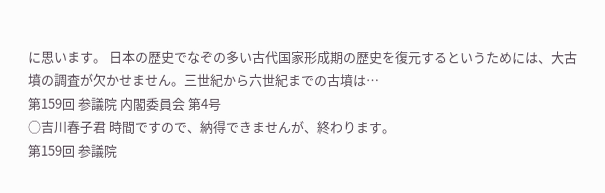に思います。 日本の歴史でなぞの多い古代国家形成期の歴史を復元するというためには、大古墳の調査が欠かせません。三世紀から六世紀までの古墳は…
第159回 参議院 内閣委員会 第4号
○吉川春子君 時間ですので、納得できませんが、終わります。
第159回 参議院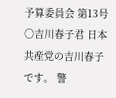予算委員会 第13号
○吉川春子君 日本共産党の吉川春子です。 警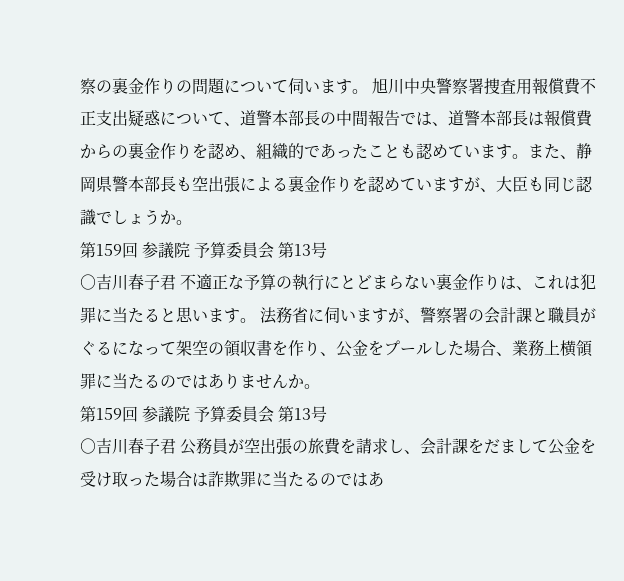察の裏金作りの問題について伺います。 旭川中央警察署捜査用報償費不正支出疑惑について、道警本部長の中間報告では、道警本部長は報償費からの裏金作りを認め、組織的であったことも認めています。また、静岡県警本部長も空出張による裏金作りを認めていますが、大臣も同じ認識でしょうか。
第159回 参議院 予算委員会 第13号
○吉川春子君 不適正な予算の執行にとどまらない裏金作りは、これは犯罪に当たると思います。 法務省に伺いますが、警察署の会計課と職員がぐるになって架空の領収書を作り、公金をプールした場合、業務上横領罪に当たるのではありませんか。
第159回 参議院 予算委員会 第13号
○吉川春子君 公務員が空出張の旅費を請求し、会計課をだまして公金を受け取った場合は詐欺罪に当たるのではあ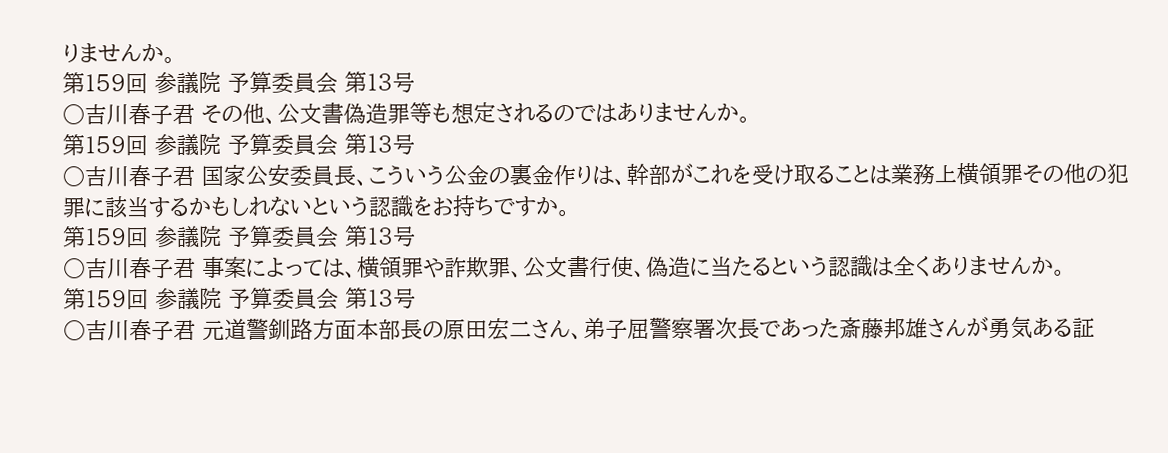りませんか。
第159回 参議院 予算委員会 第13号
○吉川春子君 その他、公文書偽造罪等も想定されるのではありませんか。
第159回 参議院 予算委員会 第13号
○吉川春子君 国家公安委員長、こういう公金の裏金作りは、幹部がこれを受け取ることは業務上横領罪その他の犯罪に該当するかもしれないという認識をお持ちですか。
第159回 参議院 予算委員会 第13号
○吉川春子君 事案によっては、横領罪や詐欺罪、公文書行使、偽造に当たるという認識は全くありませんか。
第159回 参議院 予算委員会 第13号
○吉川春子君 元道警釧路方面本部長の原田宏二さん、弟子屈警察署次長であった斎藤邦雄さんが勇気ある証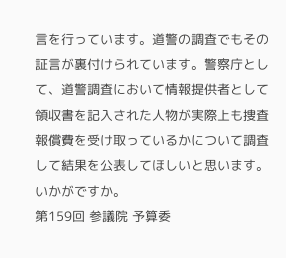言を行っています。道警の調査でもその証言が裏付けられています。警察庁として、道警調査において情報提供者として領収書を記入された人物が実際上も捜査報償費を受け取っているかについて調査して結果を公表してほしいと思います。いかがですか。
第159回 参議院 予算委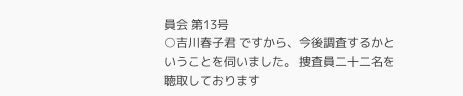員会 第13号
○吉川春子君 ですから、今後調査するかということを伺いました。 捜査員二十二名を聴取しております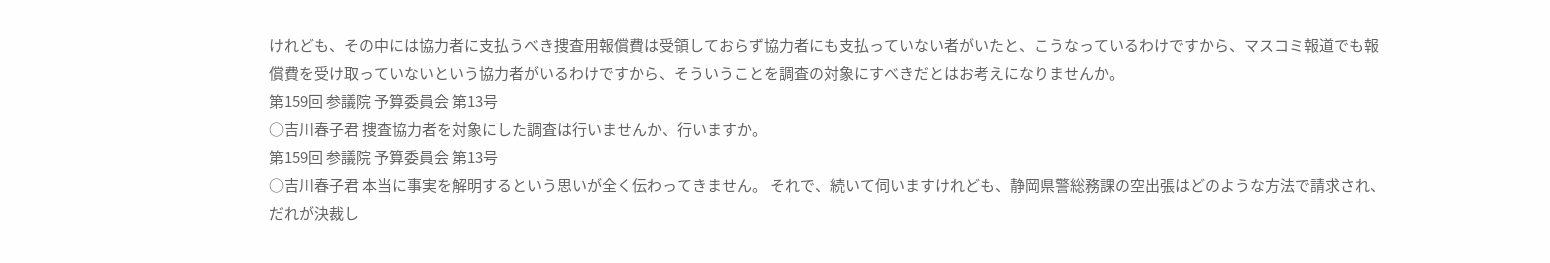けれども、その中には協力者に支払うべき捜査用報償費は受領しておらず協力者にも支払っていない者がいたと、こうなっているわけですから、マスコミ報道でも報償費を受け取っていないという協力者がいるわけですから、そういうことを調査の対象にすべきだとはお考えになりませんか。
第159回 参議院 予算委員会 第13号
○吉川春子君 捜査協力者を対象にした調査は行いませんか、行いますか。
第159回 参議院 予算委員会 第13号
○吉川春子君 本当に事実を解明するという思いが全く伝わってきません。 それで、続いて伺いますけれども、静岡県警総務課の空出張はどのような方法で請求され、だれが決裁し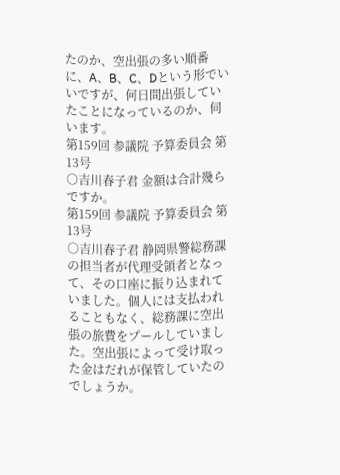たのか、空出張の多い順番に、A、B、C、Dという形でいいですが、何日間出張していたことになっているのか、伺います。
第159回 参議院 予算委員会 第13号
○吉川春子君 金額は合計幾らですか。
第159回 参議院 予算委員会 第13号
○吉川春子君 静岡県警総務課の担当者が代理受領者となって、その口座に振り込まれていました。個人には支払われることもなく、総務課に空出張の旅費をプールしていました。空出張によって受け取った金はだれが保管していたのでしょうか。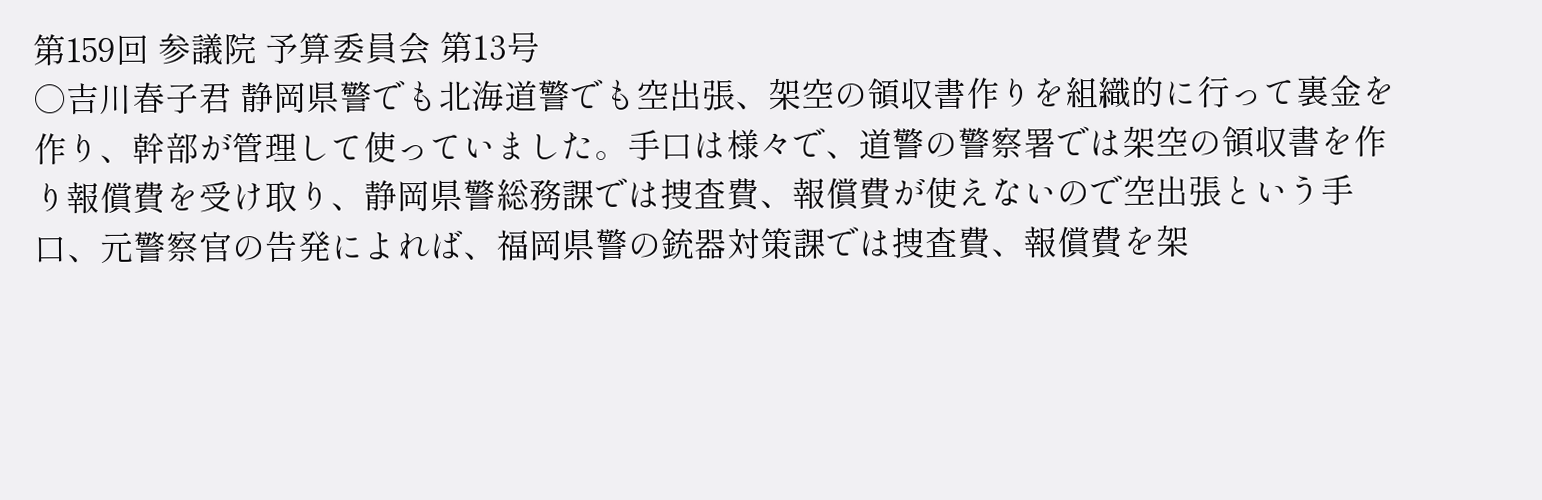第159回 参議院 予算委員会 第13号
○吉川春子君 静岡県警でも北海道警でも空出張、架空の領収書作りを組織的に行って裏金を作り、幹部が管理して使っていました。手口は様々で、道警の警察署では架空の領収書を作り報償費を受け取り、静岡県警総務課では捜査費、報償費が使えないので空出張という手口、元警察官の告発によれば、福岡県警の銃器対策課では捜査費、報償費を架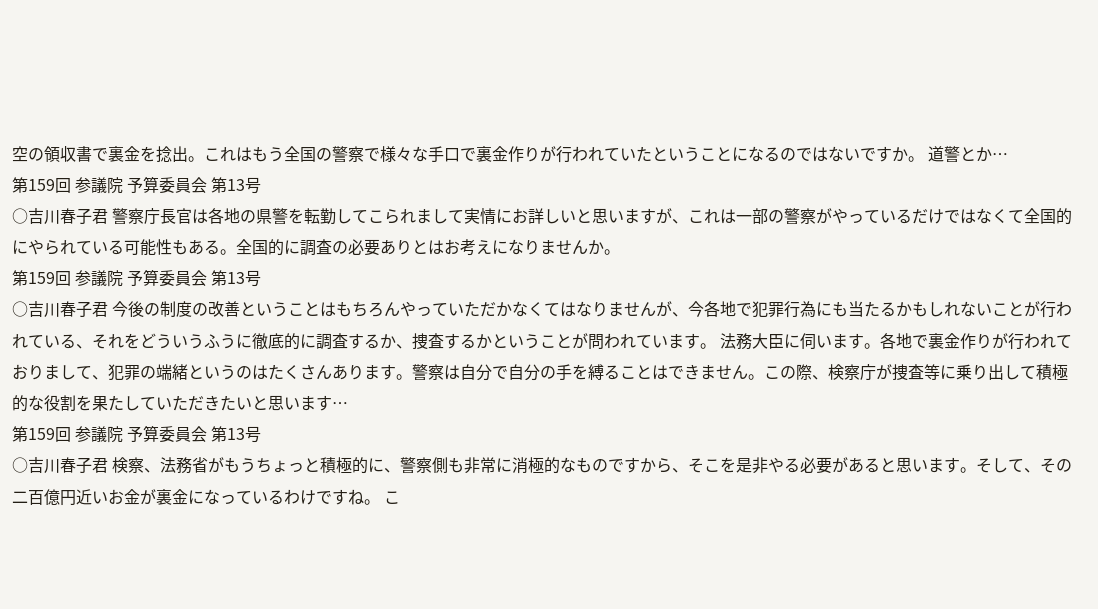空の領収書で裏金を捻出。これはもう全国の警察で様々な手口で裏金作りが行われていたということになるのではないですか。 道警とか…
第159回 参議院 予算委員会 第13号
○吉川春子君 警察庁長官は各地の県警を転勤してこられまして実情にお詳しいと思いますが、これは一部の警察がやっているだけではなくて全国的にやられている可能性もある。全国的に調査の必要ありとはお考えになりませんか。
第159回 参議院 予算委員会 第13号
○吉川春子君 今後の制度の改善ということはもちろんやっていただかなくてはなりませんが、今各地で犯罪行為にも当たるかもしれないことが行われている、それをどういうふうに徹底的に調査するか、捜査するかということが問われています。 法務大臣に伺います。各地で裏金作りが行われておりまして、犯罪の端緒というのはたくさんあります。警察は自分で自分の手を縛ることはできません。この際、検察庁が捜査等に乗り出して積極的な役割を果たしていただきたいと思います…
第159回 参議院 予算委員会 第13号
○吉川春子君 検察、法務省がもうちょっと積極的に、警察側も非常に消極的なものですから、そこを是非やる必要があると思います。そして、その二百億円近いお金が裏金になっているわけですね。 こ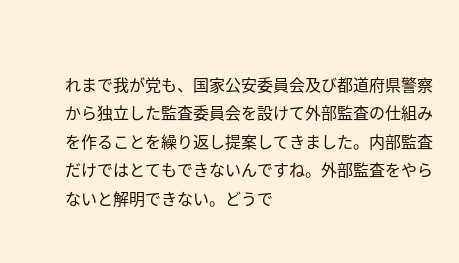れまで我が党も、国家公安委員会及び都道府県警察から独立した監査委員会を設けて外部監査の仕組みを作ることを繰り返し提案してきました。内部監査だけではとてもできないんですね。外部監査をやらないと解明できない。どうで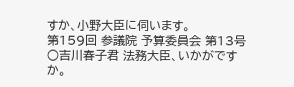すか、小野大臣に伺います。
第159回 参議院 予算委員会 第13号
○吉川春子君 法務大臣、いかがですか。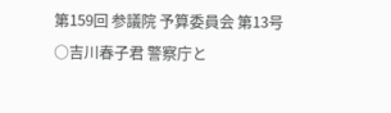第159回 参議院 予算委員会 第13号
○吉川春子君 警察庁と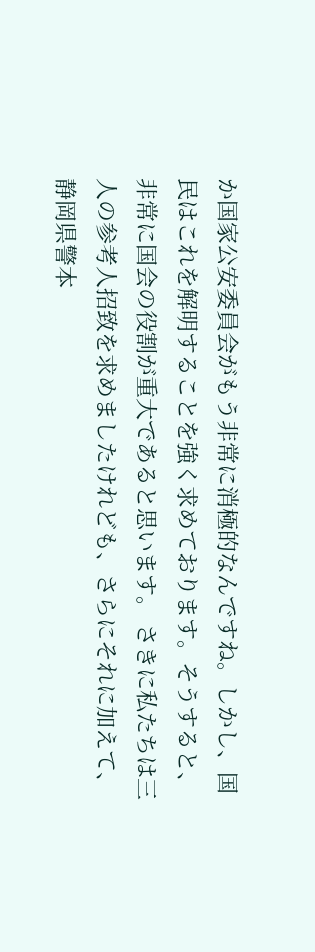か国家公安委員会がもう非常に消極的なんですね。しかし、国民はこれを解明することを強く求めております。そうすると、非常に国会の役割が重大であると思います。 さきに私たちは三人の参考人招致を求めましたけれども、さらにそれに加えて、静岡県警本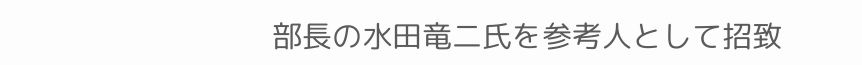部長の水田竜二氏を参考人として招致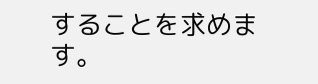することを求めます。